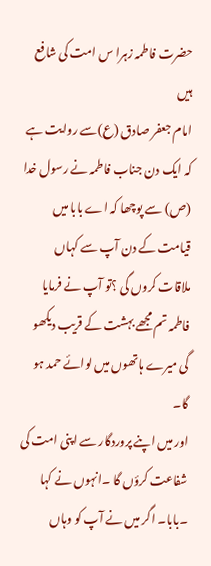حضرت فاطمہ زہرا س امت کی شافع ہیں
امام جعفر صادق (ع)سے روایت ہے کہ ایک دن جناب فاطمہ نے رسول خدا (ص) سے پوچھا کہ اے بابا میں قیامت کے دن آپ سے کہاں ملاقات کروں گی ؟تو آپ نے فرمایا فاطمہ تم مجھے بہشت کے قریب دیکھو گی میرے ہاتھوں میں لوائے حمد ہو گا۔
اور میں اپنے پروردگار سے اپنی امت کی شفاعت کرؤں گا ۔انہوں نے کہا ۔بابا۔ اگر میں نے آپ کو وہاں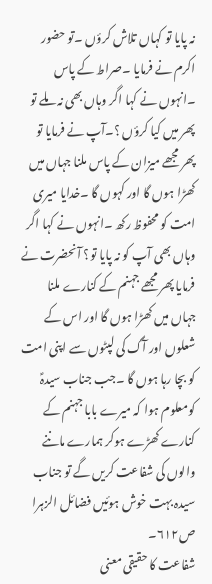نہ پایا تو کہاں تلاش کرؤں ۔تو حضور اکرم نے فرمایا ۔صراط کے پاس ۔انہوں نے کہا اگر وہاں بھی نہ ملے تو پھر میں کیا کرؤں ؟۔آپ نے فرمایا تو پھر مجھے میزان کے پاس ملنا جہاں میں کھڑا ہوں گا اور کہوں گا ۔خدایا میری امت کو محفوظ رکھ ۔انہوں نے کہا اگر وہاں بھی آپ کو نہ پایا تو؟ آنحضرت نے فرمایا پھر مجھے جہنم کے کنارے ملنا جہاں میں کھڑا ہوں گا اور اس کے شعلوں اور آگ کی لپٹوں سے اپنی امت کو بچا رہا ہوں گا ۔جب جناب سیدہؑ کومعلوم ہوا کہ میرے بابا جہنم کے کنارے کھڑے ہوکر ہمارے ماننے والوں کی شفاعت کریں گے تو جناب سیدہ بہت خوش ہوئیں فضائل الزہرا ص۶۱۲۔
شفاعت کا حقیقی معنی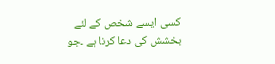کسی ایسے شخص کے لئے بخشش کی دعا کرنا ہے ۔جو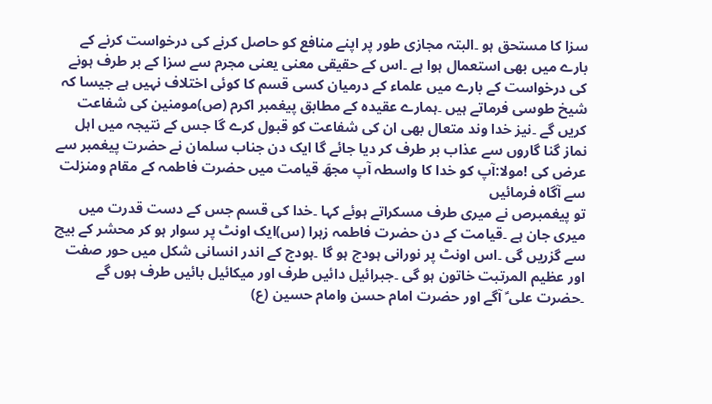سزا کا مستحق ہو ۔البتہ مجازی طور پر اپنے منافع کو حاصل کرنے کی درخواست کرنے کے بارے میں بھی استعمال ہوا ہے ۔اس کے حقیقی معنی یعنی مجرم سے سزا کے بر طرف ہونے کی درخواست کے بارے میں علماء کے درمیان کسی قسم کا کوئی اختلاف نہیں ہے جیسا کہ شیخ طوسی فرماتے ہیں ۔ہمارے عقیدہ کے مطابق پیغمبر اکرم (ص)مومنین کی شفاعت کریں گے ۔نیز خدا وند متعال بھی ان کی شفاعت کو قبول کرے گا جس کے نتیجہ میں اہل نماز گنا گاروں سے عذاب بر طرف کر دیا جائے گا ایک دن جناب سلمان نے حضرت پیغمبر سے عرض کی !مولا:آپ کو خدا کا واسطہ آپ مجھَ قیامت میں حضرت فاطمہ کے مقام ومنزلت سے آگاہ فرمائیں
تو پیغمبرص نے میری طرف مسکراتے ہوئے کہا ۔خدا کی قسم جس کے دست قدرت میں میری جان ہے ۔قیامت کے دن حضرت فاطمہ زہرا (س)ایک اونٹ پر سوار ہو کر محشر کے بیچ سے گزریں گی ۔اس اونٹ پر نورانی ہودج ہو گا ۔ہودج کے اندر انسانی شکل میں حور صفت اور عظیم المرتبت خاتون ہو گی ۔جبرائیل دائیں طرف اور میکائیل بائیں طرف ہوں گے ۔حضرت علی ؑ آگے اور حضرت امام حسن وامام حسین (ع)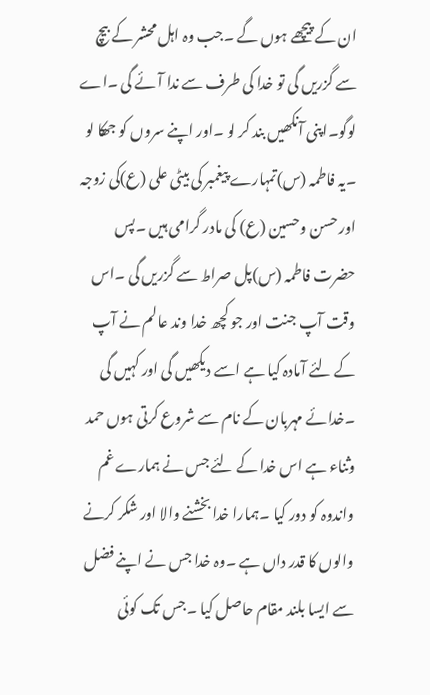ان کے پیچھے ہوں گے ۔جب وہ اہل محشر کے بیچ سے گزریں گی تو خدا کی طرف سے ندا آئے گی ۔اے لوگو۔اپنی آنکھیں بند کر لو ۔اور اپنے سروں کو جھکا لو ۔یہ فاطمہ (س)تمہارے پیغمبر کی بیٹی علی (ع)کی زوجہ اور حسن وحسین (ع) کی مادر گرامی ہیں ۔پس حضرت فاطمہ (س)پل صراط سے گزریں گی ۔اس وقت آپ جنت اور جو کچھ خدا وند عالم نے آپ کے لئے آمادہ کیا ہے اسے دیکھیں گی اور کہیں گی ۔خدائے مہربان کے نام سے شروع کرتی ہوں حمد وثناء ہے اس خدا کے لئے جس نے ہمارے غم واندوہ کو دور کیا ۔ہمارا خدا بخشنے والا اور شکر کرنے والوں کا قدر داں ہے ۔وہ خدا جس نے اپنے فضل سے ایسا بلند مقام حاصل کیا ۔جس تک کوئی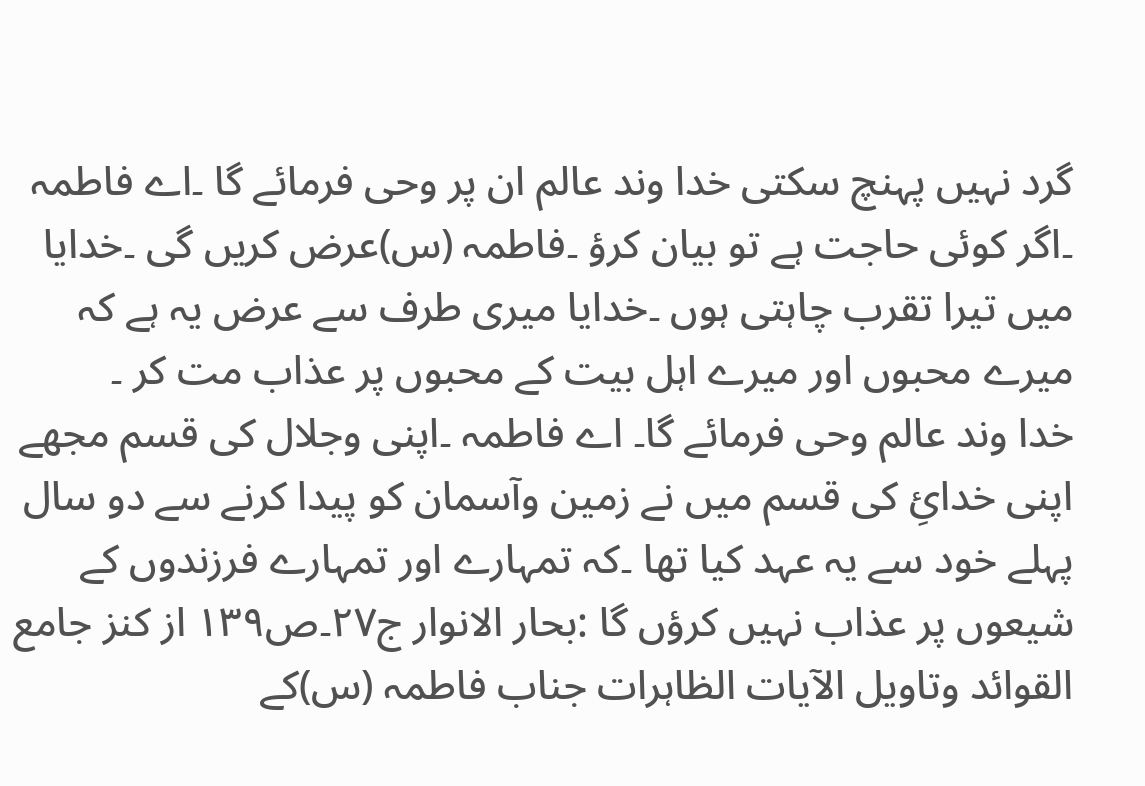گرد نہیں پہنچ سکتی خدا وند عالم ان پر وحی فرمائے گا ۔اے فاطمہ ۔اگر کوئی حاجت ہے تو بیان کرؤ ۔فاطمہ (س)عرض کریں گی ۔خدایا میں تیرا تقرب چاہتی ہوں ۔خدایا میری طرف سے عرض یہ ہے کہ میرے محبوں اور میرے اہل بیت کے محبوں پر عذاب مت کر ۔
خدا وند عالم وحی فرمائے گا۔ اے فاطمہ ۔اپنی وجلال کی قسم مجھے اپنی خدائِ کی قسم میں نے زمین وآسمان کو پیدا کرنے سے دو سال پہلے خود سے یہ عہد کیا تھا ۔کہ تمہارے اور تمہارے فرزندوں کے شیعوں پر عذاب نہیں کرؤں گا :بحار الانوار ج۲۷۔ص۱۳۹ از کنز جامع القوائد وتاویل الآیات الظاہرات جناب فاطمہ (س)کے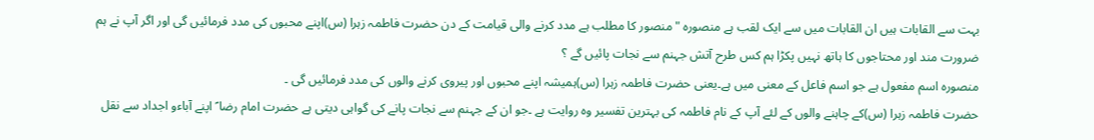بہت سے القابات ہیں ان القابات میں سے ایک لقب ہے منصورہ " منصور کا مطلب ہے مدد کرنے والی قیامت کے دن حضرت فاطمہ زہرا (س)اپنے محبوں کی مدد فرمائیں گی اور اگر آپ نے ہم ضرورت مند اور محتاجوں کا ہاتھ نہیں پکڑا ہم کس طرح آتش جہنم سے نجات پائیں گے ؟
منصورہ اسم مفعول ہے جو اسم فاعل کے معنی میں ہے۔یعنی حضرت فاطمہ زہرا (س)ہمیشہ اپنے محبوں اور پیروی کرنے والوں کی مدد فرمائیں گی ۔
حضرت فاطمہ زہرا (س)کے چاہنے والوں کے لئے آپ کے نام فاطمہ کی بہترین تفسیر وہ روایت ہے ۔جو ان کے جہنم سے نجات پانے کی گواہی دیتی ہے حضرت امام رضا ؑ اپنے آباءو اجداد سے نقل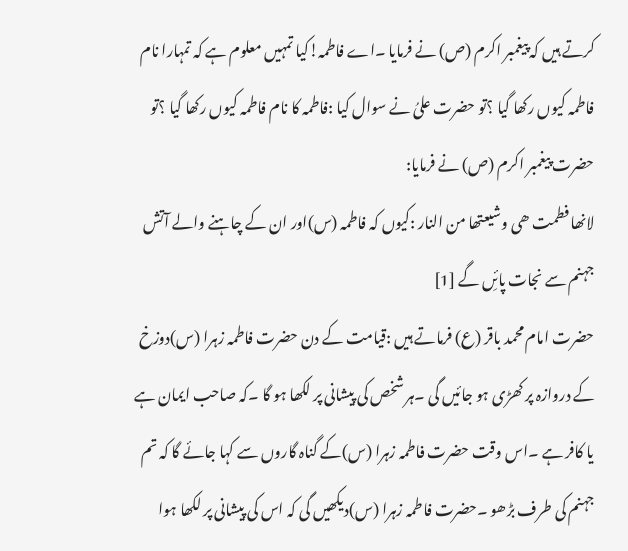کرتے ہیں کہ پیغمبر اکرم (ص) نے فرمایا ۔اے فاطمہ!کیا تمہیں معلوم ہے کہ تمہارا نام فاطمہ کیوں رکھا گیا ؟تو حضرت علیُ نے سوال کیا :فاطمہ کا نام فاطمہ کیوں رکھا گیا ؟تو حضرت پیغمبر اکرم (ص) نے فرمایا:
لانھا فطمت ھی وشیعتھا من النار :کیوں کہ فاطمہ (س)اور ان کے چاہنے والے آتش جہنم سے نجات پائِں گے [1]
حضرت امام محمد باقر (ع) فرماتے ہیں :قیامت کے دن حضرت فاطمہ زہرا (س)دوزخ کے دروازہ پر کھڑی ہو جائیں گی ۔ہر شخص کی پیشانی پر لکھا ہو گا ۔کہ صاحب ایمان ہے یا کافر ہے ۔اس وقت حضرت فاطمہ زہرا (س)کے گناہ گاروں سے کہا جائے گا کہ تم جہنم کی طرف بڑھو ۔حضرت فاطمہ زہرا (س)دیکھیں گی کہ اس کی پیشانی پر لکھا ہوا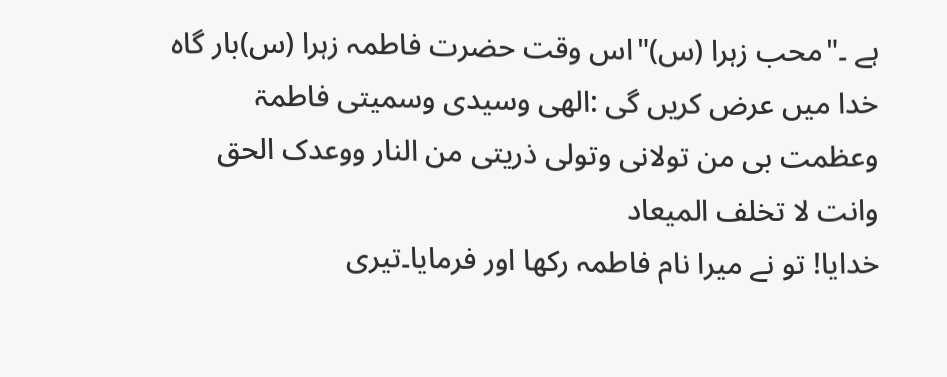ہے ۔"محب زہرا (س)"اس وقت حضرت فاطمہ زہرا (س)بار گاہ خدا میں عرض کریں گی :الھی وسیدی وسمیتی فاطمۃ وعظمت بی من تولانی وتولی ذریتی من النار ووعدک الحق وانت لا تخلف المیعاد
خدایا! تو نے میرا نام فاطمہ رکھا اور فرمایا۔تیری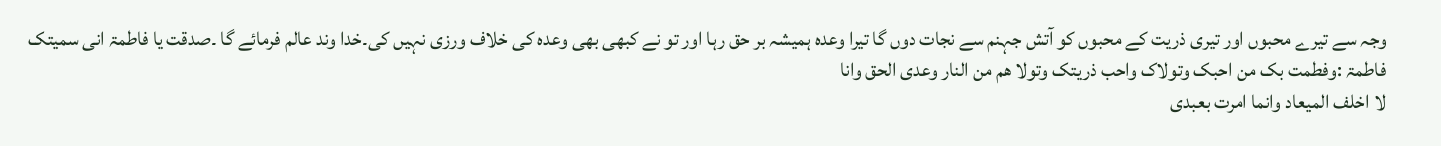وجہ سے تیرے محبوں اور تیری ذریت کے محبوں کو آتش جہنم سے نجات دوں گا تیرا وعدہ ہمیشہ بر حق رہا اور تو نے کبھی بھی وعدہ کی خلاف ورزی نہیں کی۔خدا وند عالم فرمائے گا ۔صدقت یا فاطمۃ انی سمیتک فاطمۃ :وفطمت بک من احبک وتولاک واحب ذریتک وتولا ھم من النار وعدی الحق وانا
لا اخلف المیعاد وانما امرت بعبدی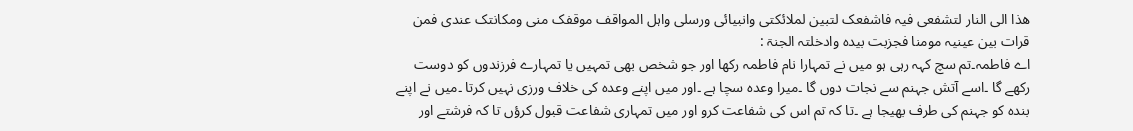ھذا الی النار لتشفعی فیہ فاشفعک لتبین لملائکتی وانبیائی ورسلی واہل المواقف موقفک منی ومکانتک عندی فمن قرات بین عینیہ مومنا فجزبت بیدہ وادخلتہ الجنۃ :
اے فاطمہ۔تم سچ کہہ رہی ہو میں نے تمہارا نام فاطمہ رکھا اور جو شخص بھی تمہیں یا تمہارے فرزندوں کو دوست رکھے گا ۔اسے آتش جہنم سے نجات دوں گا ۔میرا وعدہ سچا ہے ۔اور میں اپنے وعدہ کی خلاف ورزی نہیں کرتا ۔میں نے اپنے بندہ کو جہنم کی طرف بھیجا ہے ۔تا کہ تم اس کی شفاعت کرو اور میں تمہاری شفاعت قبول کرؤں تا کہ فرشتے اور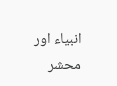انبیاء اور محشر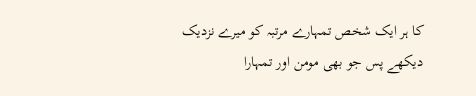کا ہر ایک شخص تمہارے مرتبہ کو میرے نزدیک دیکھے پس جو بھی مومن اور تمہارا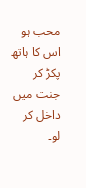محب ہو اس کا ہاتھ پکڑ کر جنت میں داخل کر لو۔